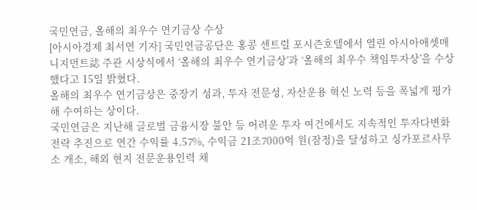국민연금, 올해의 최우수 연기금상 수상
[아시아경제 최서연 기자] 국민연금공단은 홍콩 센트럴 포시즌호텔에서 열린 아시아애셋매니지먼트誌 주관 시상식에서 ‘올해의 최우수 연기금상’과 ‘올해의 최우수 책임투자상’을 수상했다고 15일 밝혔다.
올해의 최우수 연기금상은 중장기 성과, 투자 전문성, 자산운용 혁신 노력 등을 폭넓게 평가해 수여하는 상이다.
국민연금은 지난해 글로벌 금융시장 불안 등 어려운 투자 여건에서도 지속적인 투자다변화 전략 추진으로 연간 수익률 4.57%, 수익금 21조7000억 원(잠정)을 달성하고 싱가포르사무소 개소, 해외 현지 전문운용인력 채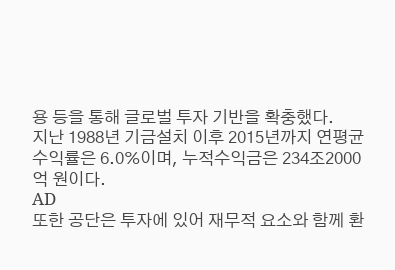용 등을 통해 글로벌 투자 기반을 확충했다.
지난 1988년 기금설치 이후 2015년까지 연평균 수익률은 6.0%이며, 누적수익금은 234조2000억 원이다.
AD
또한 공단은 투자에 있어 재무적 요소와 함께 환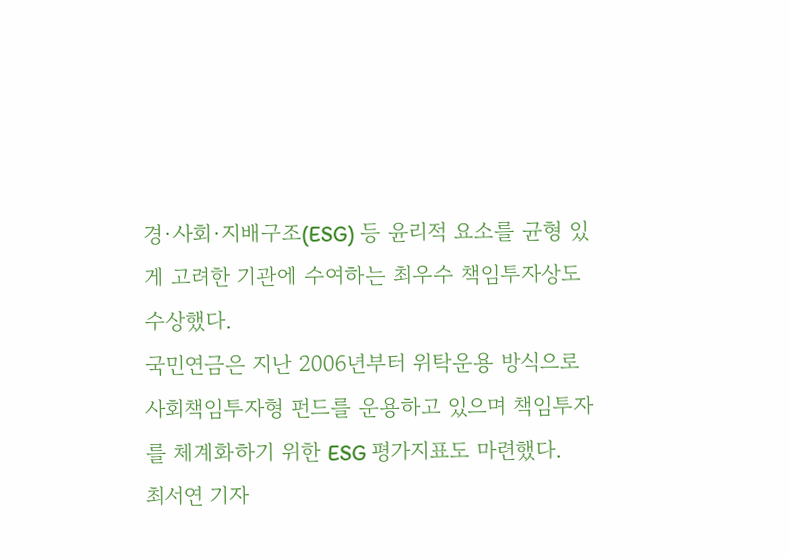경·사회·지배구조(ESG) 등 윤리적 요소를 균형 있게 고려한 기관에 수여하는 최우수 책임투자상도 수상했다.
국민연금은 지난 2006년부터 위탁운용 방식으로 사회책임투자형 펀드를 운용하고 있으며 책임투자를 체계화하기 위한 ESG 평가지표도 마련했다.
최서연 기자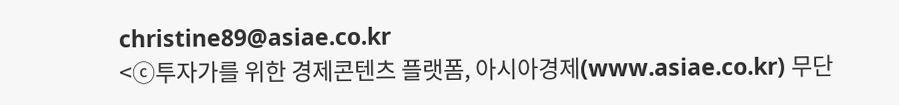christine89@asiae.co.kr
<ⓒ투자가를 위한 경제콘텐츠 플랫폼, 아시아경제(www.asiae.co.kr) 무단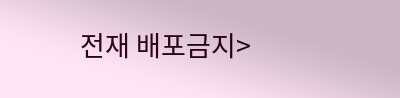전재 배포금지>